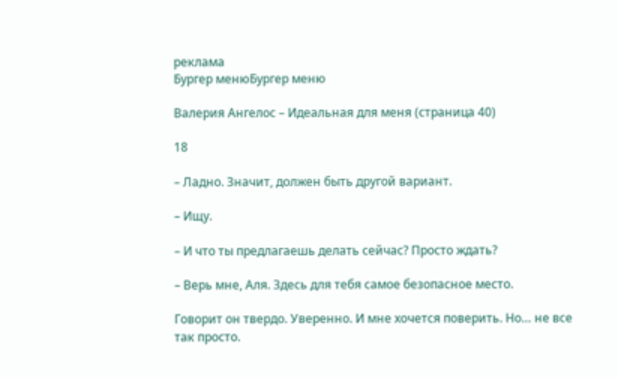реклама
Бургер менюБургер меню

Валерия Ангелос – Идеальная для меня (страница 40)

18

– Ладно. Значит, должен быть другой вариант.

– Ищу.

– И что ты предлагаешь делать сейчас? Просто ждать?

– Верь мне, Аля. Здесь для тебя самое безопасное место.

Говорит он твердо. Уверенно. И мне хочется поверить. Но… не все так просто.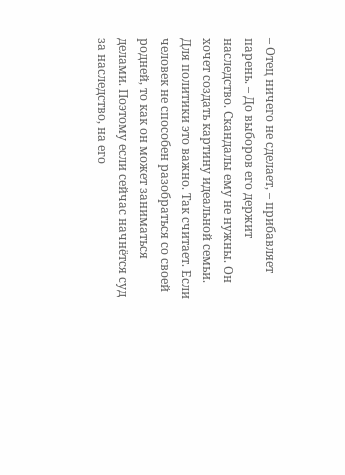– Отец ничего не сделает, – прибавляет парень. – До выборов его держит наследство. Скандалы ему не нужны. Он хочет создать картину идеальной семьи. Для политики это важно. Так считает. Если человек не способен разобраться со своей родней, то как он может заниматься делами. Поэтому если сейчас начнётся суд за наследство, на его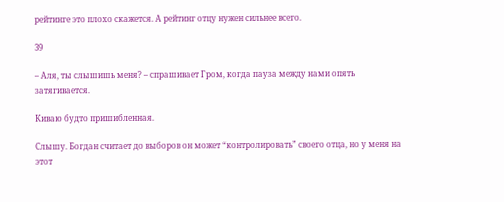рейтинге это плохо скажется. А рейтинг отцу нужен сильнее всего.

39

– Аля, ты слышишь меня? – спрашивает Гром, когда пауза между нами опять затягивается.

Киваю будто пришибленная.

Слышу. Богдан считает до выборов он может “контролировать” своего отца, но у меня на этот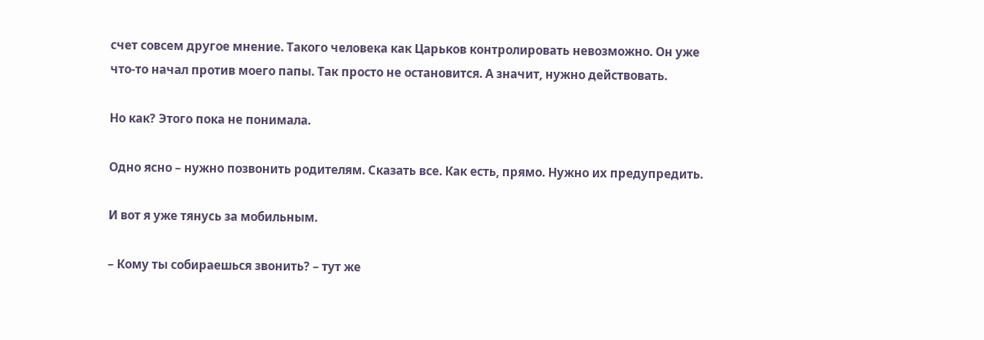счет совсем другое мнение. Такого человека как Царьков контролировать невозможно. Он уже что-то начал против моего папы. Так просто не остановится. А значит, нужно действовать.

Но как? Этого пока не понимала.

Одно ясно – нужно позвонить родителям. Сказать все. Как есть, прямо. Нужно их предупредить.

И вот я уже тянусь за мобильным.

– Кому ты собираешься звонить? – тут же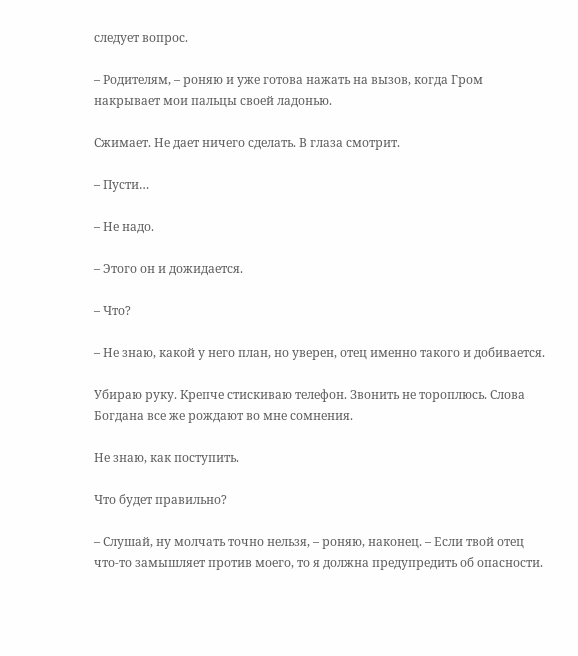следует вопрос.

– Родителям, – роняю и уже готова нажать на вызов, когда Гром накрывает мои пальцы своей ладонью.

Сжимает. Не дает ничего сделать. В глаза смотрит.

– Пусти…

– Не надо.

– Этого он и дожидается.

– Что?

– Не знаю, какой у него план, но уверен, отец именно такого и добивается.

Убираю руку. Крепче стискиваю телефон. Звонить не тороплюсь. Слова Богдана все же рождают во мне сомнения.

Не знаю, как поступить.

Что будет правильно?

– Слушай, ну молчать точно нельзя, – роняю, наконец. – Если твой отец что-то замышляет против моего, то я должна предупредить об опасности.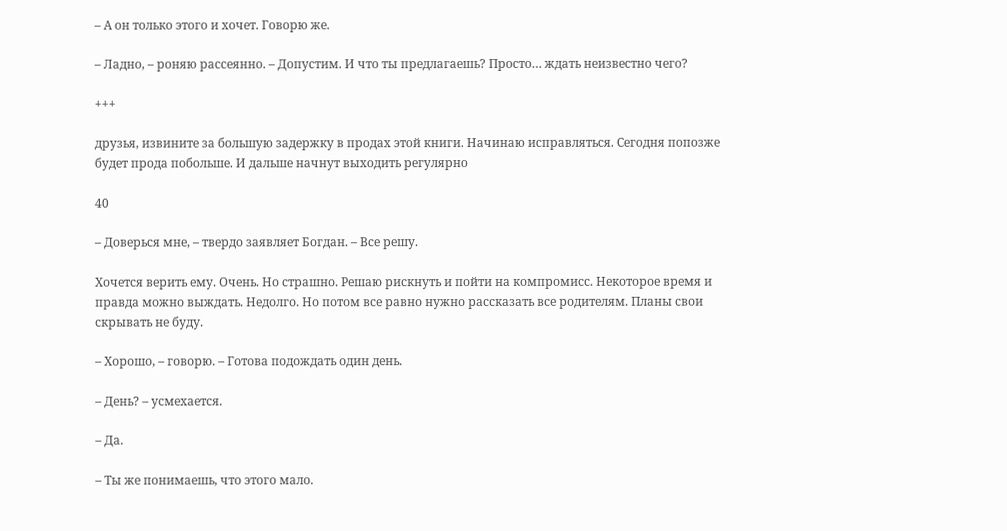– А он только этого и хочет. Говорю же.

– Ладно, – роняю рассеянно. – Допустим. И что ты предлагаешь? Просто… ждать неизвестно чего?

+++

друзья, извините за большую задержку в продах этой книги. Начинаю исправляться. Сегодня попозже будет прода побольше. И дальше начнут выходить регулярно

40

– Доверься мне, – твердо заявляет Богдан. – Все решу.

Хочется верить ему. Очень. Но страшно. Решаю рискнуть и пойти на компромисс. Некоторое время и правда можно выждать. Недолго. Но потом все равно нужно рассказать все родителям. Планы свои скрывать не буду.

– Хорошо, – говорю. – Готова подождать один день.

– День? – усмехается.

– Да.

– Ты же понимаешь, что этого мало.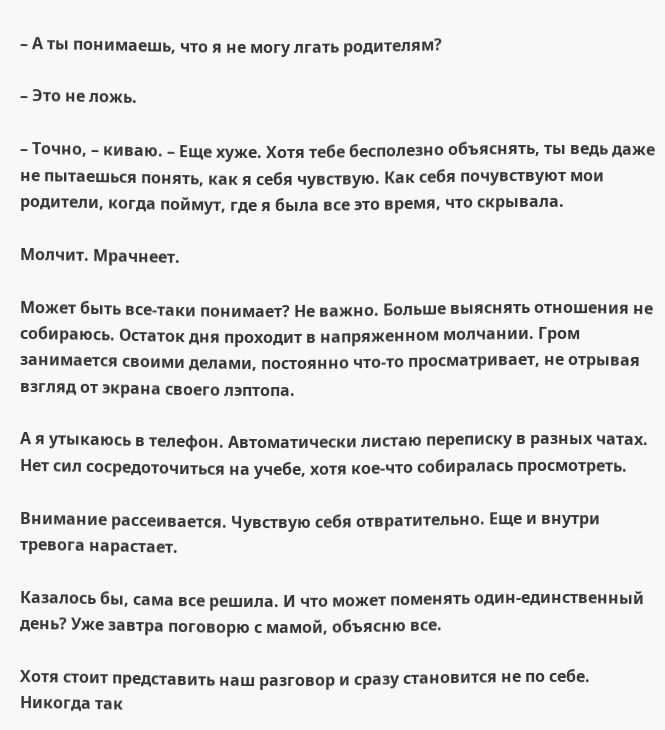– А ты понимаешь, что я не могу лгать родителям?

– Это не ложь.

– Точно, – киваю. – Еще хуже. Хотя тебе бесполезно объяснять, ты ведь даже не пытаешься понять, как я себя чувствую. Как себя почувствуют мои родители, когда поймут, где я была все это время, что скрывала.

Молчит. Мрачнеет.

Может быть все-таки понимает? Не важно. Больше выяснять отношения не собираюсь. Остаток дня проходит в напряженном молчании. Гром занимается своими делами, постоянно что-то просматривает, не отрывая взгляд от экрана своего лэптопа.

А я утыкаюсь в телефон. Автоматически листаю переписку в разных чатах. Нет сил сосредоточиться на учебе, хотя кое-что собиралась просмотреть.

Внимание рассеивается. Чувствую себя отвратительно. Еще и внутри тревога нарастает.

Казалось бы, сама все решила. И что может поменять один-единственный день? Уже завтра поговорю с мамой, объясню все.

Хотя стоит представить наш разговор и сразу становится не по себе. Никогда так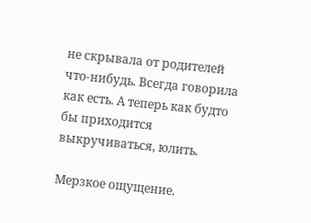не скрывала от родителей что-нибудь. Всегда говорила как есть. А теперь как будто бы приходится выкручиваться, юлить.

Мерзкое ощущение.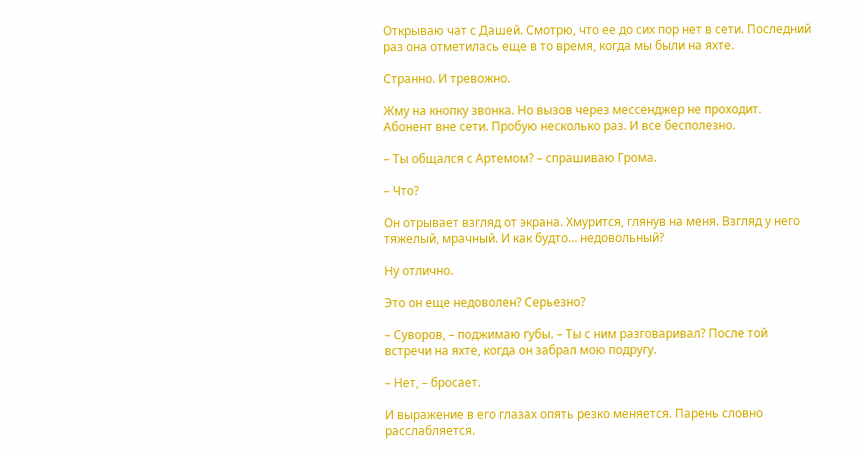Открываю чат с Дашей. Смотрю, что ее до сих пор нет в сети. Последний раз она отметилась еще в то время, когда мы были на яхте.

Странно. И тревожно.

Жму на кнопку звонка. Но вызов через мессенджер не проходит. Абонент вне сети. Пробую несколько раз. И все бесполезно.

– Ты общался с Артемом? – спрашиваю Грома.

– Что?

Он отрывает взгляд от экрана. Хмурится, глянув на меня. Взгляд у него тяжелый, мрачный. И как будто… недовольный?

Ну отлично.

Это он еще недоволен? Серьезно?

– Суворов, – поджимаю губы. – Ты с ним разговаривал? После той встречи на яхте, когда он забрал мою подругу.

– Нет, – бросает.

И выражение в его глазах опять резко меняется. Парень словно расслабляется.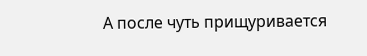А после чуть прищуривается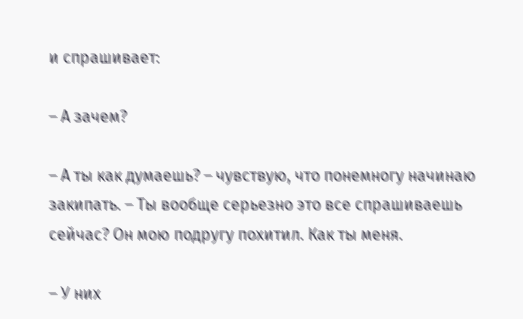и спрашивает:

– А зачем?

– А ты как думаешь? – чувствую, что понемногу начинаю закипать. – Ты вообще серьезно это все спрашиваешь сейчас? Он мою подругу похитил. Как ты меня.

– У них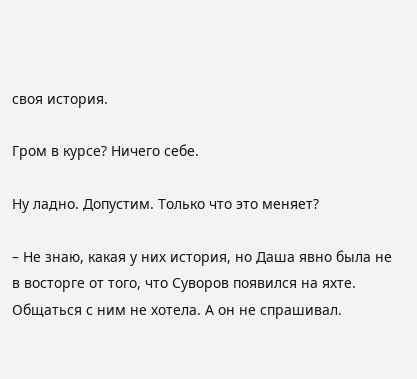своя история.

Гром в курсе? Ничего себе.

Ну ладно. Допустим. Только что это меняет?

– Не знаю, какая у них история, но Даша явно была не в восторге от того, что Суворов появился на яхте. Общаться с ним не хотела. А он не спрашивал.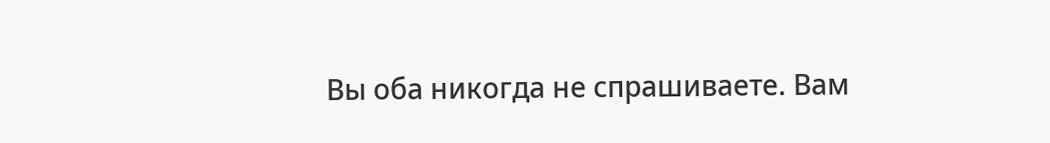Вы оба никогда не спрашиваете. Вам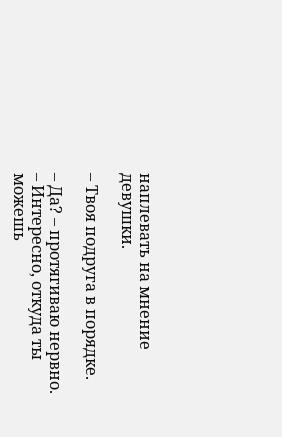наплевать на мнение девушки.

– Твоя подруга в порядке.

– Да? – протягиваю нервно. – Интересно, откуда ты можешь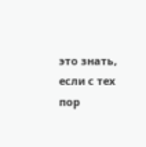это знать, если с тех пор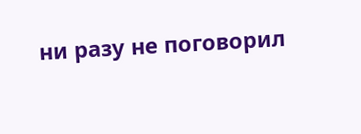ни разу не поговорил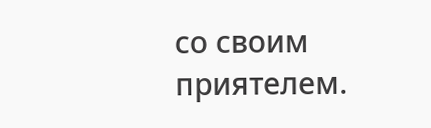со своим приятелем.